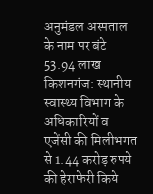अनुमंडल अस्पताल के नाम पर बंटे 53.94 लाख
किशनगंज: स्थानीय स्वास्थ्य विभाग के अधिकारियों व एजेंसी की मिलीभगत से 1.44 करोड़ रुपये की हेराफेरी किये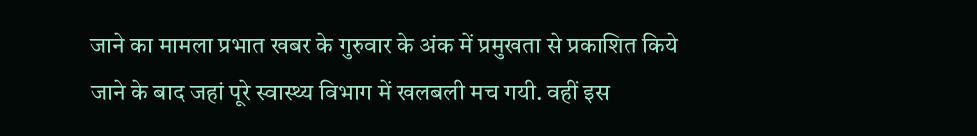जाने का मामला प्रभात खबर के गुरुवार के अंक में प्रमुखता से प्रकाशित किये जाने के बाद जहां पूरे स्वास्थ्य विभाग में खलबली मच गयी. वहीं इस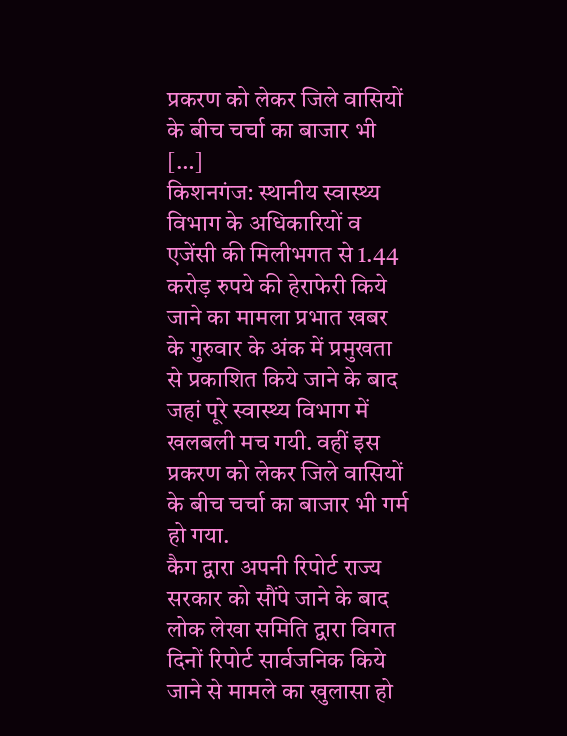प्रकरण को लेकर जिले वासियों के बीच चर्चा का बाजार भी […]
किशनगंज: स्थानीय स्वास्थ्य विभाग के अधिकारियों व एजेंसी की मिलीभगत से 1.44 करोड़ रुपये की हेराफेरी किये जाने का मामला प्रभात खबर के गुरुवार के अंक में प्रमुखता से प्रकाशित किये जाने के बाद जहां पूरे स्वास्थ्य विभाग में खलबली मच गयी. वहीं इस प्रकरण को लेकर जिले वासियों के बीच चर्चा का बाजार भी गर्म हो गया.
कैग द्वारा अपनी रिपोर्ट राज्य सरकार को सौंपे जाने के बाद लोक लेखा समिति द्वारा विगत दिनों रिपोर्ट सार्वजनिक किये जाने से मामले का खुलासा हो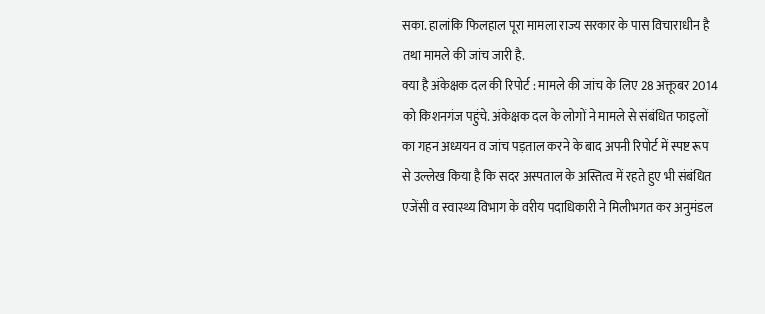सका. हालांकि फिलहाल पूरा मामला राज्य सरकार के पास विचाराधीन है तथा मामले की जांच जारी है.
क्या है अंकेक्षक दल की रिपोर्ट : मामले की जांच के लिए 28 अक्तूबर 2014 को किशनगंज पहुंचे. अंकेक्षक दल के लोगों ने मामले से संबंधित फाइलों का गहन अध्ययन व जांच पड़ताल करने के बाद अपनी रिपोर्ट में स्पष्ट रूप से उल्लेख किया है कि सदर अस्पताल के अस्तित्व में रहते हुए भी संबंधित एजेंसी व स्वास्थ्य विभाग के वरीय पदाधिकारी ने मिलीभगत कर अनुमंडल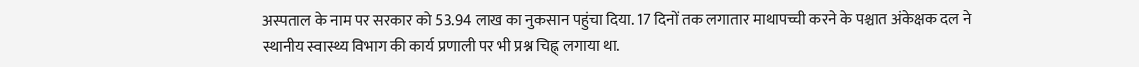अस्पताल के नाम पर सरकार को 53.94 लाख का नुकसान पहुंचा दिया. 17 दिनों तक लगातार माथापच्ची करने के पश्चात अंकेक्षक दल ने स्थानीय स्वास्थ्य विभाग की कार्य प्रणाली पर भी प्रश्न चिह्न् लगाया था.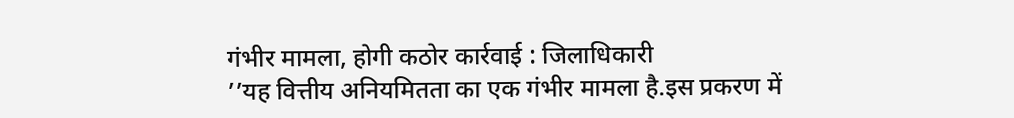गंभीर मामला, होगी कठोर कार्रवाई : जिलाधिकारी
’’यह वित्तीय अनियमितता का एक गंभीर मामला है.इस प्रकरण में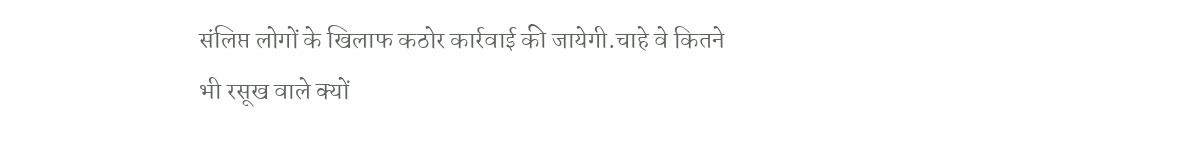संलिप्त लोगों के खिलाफ कठोर कार्रवाई की जायेगी.चाहे वे कितने भी रसूख वाले क्यों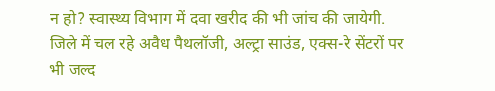न हो? स्वास्थ्य विभाग में दवा खरीद की भी जांच की जायेगी. जिले में चल रहे अवैध पैथलॉजी, अल्ट्रा साउंड, एक्स-रे सेंटरों पर भी जल्द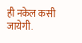ही नकेल कसी जायेगी.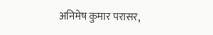अनिमेष कुमार परासर,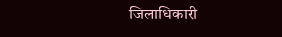जिलाधिकारी